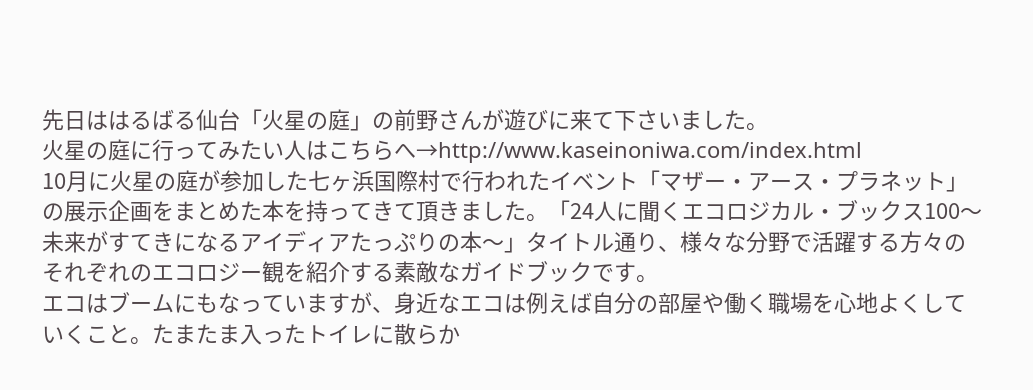先日ははるばる仙台「火星の庭」の前野さんが遊びに来て下さいました。
火星の庭に行ってみたい人はこちらへ→http://www.kaseinoniwa.com/index.html
10月に火星の庭が参加した七ヶ浜国際村で行われたイベント「マザー・アース・プラネット」の展示企画をまとめた本を持ってきて頂きました。「24人に聞くエコロジカル・ブックス100〜未来がすてきになるアイディアたっぷりの本〜」タイトル通り、様々な分野で活躍する方々のそれぞれのエコロジー観を紹介する素敵なガイドブックです。
エコはブームにもなっていますが、身近なエコは例えば自分の部屋や働く職場を心地よくしていくこと。たまたま入ったトイレに散らか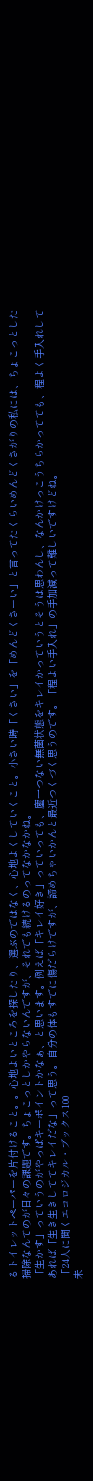るトイレットペーパーを片付けること。。心地よいところを探したり、選ぶのではなく、心地よくしていくこと。小さい時「くさい」を「めんどくさーい」と言ってたくらいめんどくさがりの私には、ちょこっとした掃除なんてのが日々の課題です。ちょこっとしかやらないんですが、それでも続けるのってなかなかね。
「生かす」っていうのがやっぱキーポイントかなぁ、と思います。例えば「キレイ好き」っていっても、塵一つない無菌状態をキレイかっていうとそうは思わんし、なんかけっこうちらかってても、程よく手入れしてあれば「生き生きしててキレイだな」って思う。自分の体もすでに傷だらけですが、諦めちゃいかんと最近つくづく思うのです。「程よい手入れ」の手加減って難しいですけどね。
「24人に聞くエコロジカル・ブックス100
未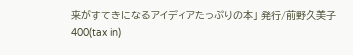来がすてきになるアイディアたっぷりの本」 発行/前野久美子
400(tax in)